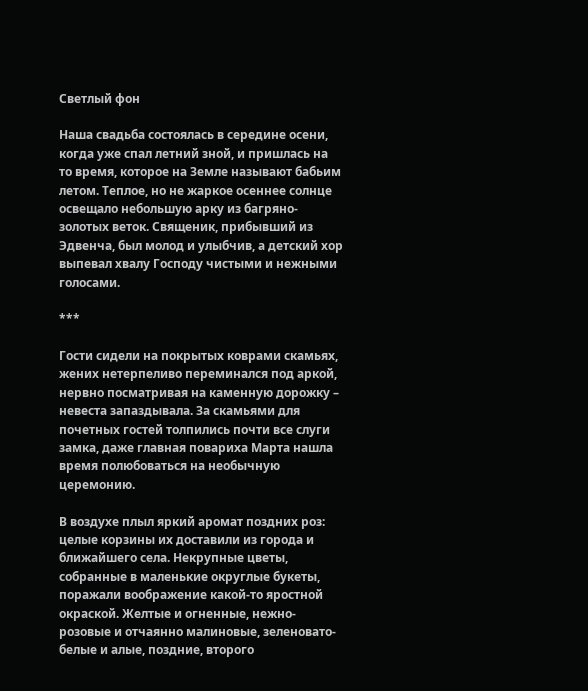Светлый фон

Наша свадьба состоялась в середине осени, когда уже спал летний зной, и пришлась на то время, которое на Земле называют бабьим летом. Теплое, но не жаркое осеннее солнце освещало небольшую арку из багряно-золотых веток. Священик, прибывший из Эдвенча, был молод и улыбчив, а детский хор выпевал хвалу Господу чистыми и нежными голосами.

***

Гости сидели на покрытых коврами скамьях, жених нетерпеливо переминался под аркой, нервно посматривая на каменную дорожку – невеста запаздывала. За скамьями для почетных гостей толпились почти все слуги замка, даже главная повариха Марта нашла время полюбоваться на необычную церемонию.

В воздухе плыл яркий аромат поздних роз: целые корзины их доставили из города и ближайшего села. Некрупные цветы, собранные в маленькие округлые букеты, поражали воображение какой-то яростной окраской. Желтые и огненные, нежно-розовые и отчаянно малиновые, зеленовато-белые и алые, поздние, второго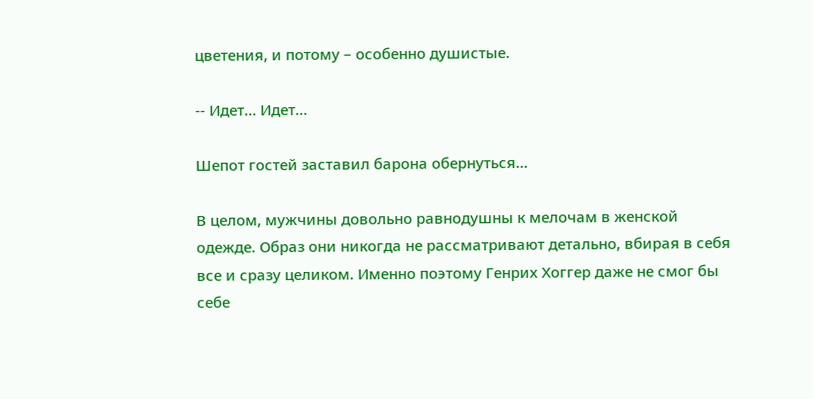цветения, и потому – особенно душистые.

-- Идет… Идет…

Шепот гостей заставил барона обернуться…

В целом, мужчины довольно равнодушны к мелочам в женской одежде. Образ они никогда не рассматривают детально, вбирая в себя все и сразу целиком. Именно поэтому Генрих Хоггер даже не смог бы себе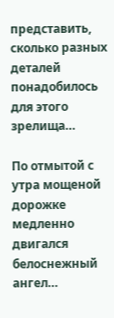представить, сколько разных деталей понадобилось для этого зрелища…

По отмытой с утра мощеной дорожке медленно двигался белоснежный ангел…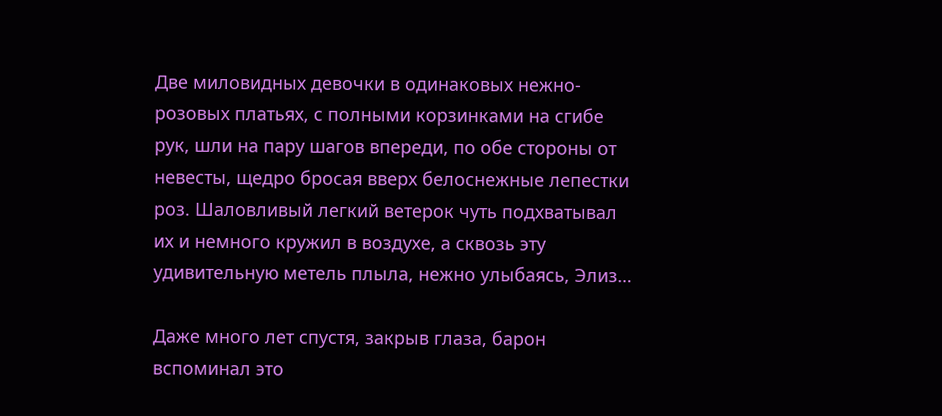Две миловидных девочки в одинаковых нежно-розовых платьях, с полными корзинками на сгибе рук, шли на пару шагов впереди, по обе стороны от невесты, щедро бросая вверх белоснежные лепестки роз. Шаловливый легкий ветерок чуть подхватывал их и немного кружил в воздухе, а сквозь эту удивительную метель плыла, нежно улыбаясь, Элиз…

Даже много лет спустя, закрыв глаза, барон вспоминал это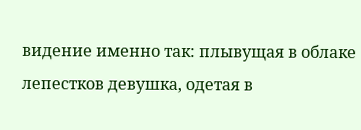видение именно так: плывущая в облаке лепестков девушка, одетая в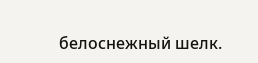белоснежный шелк.